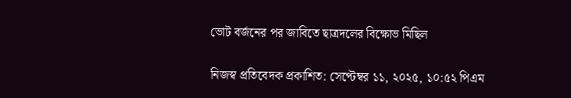ভোট বর্জনের পর জাবিতে ছাত্রদলের বিক্ষোভ মিছিল

নিজস্ব প্রতিবেদক প্রকাশিত: সেপ্টেম্বর ১১, ২০২৫, ১০:৫২ পিএম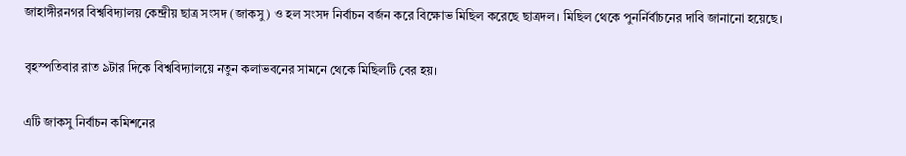জাহাঙ্গীরনগর বিশ্ববিদ্যালয় কেন্দ্রীয় ছাত্র সংসদ (জাকসু) ও হল সংসদ নির্বাচন বর্জন করে বিক্ষোভ মিছিল করেছে ছাত্রদল। মিছিল থেকে পুনর্নির্বাচনের দাবি জানানো হয়েছে।

বৃহস্পতিবার রাত ৯টার দিকে বিশ্ববিদ্যালয়ে নতুন কলাভবনের সামনে থেকে মিছিলটি বের হয়।

এটি জাকসু নির্বাচন কমিশনের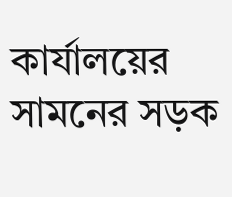কার্যালয়ের সামনের সড়ক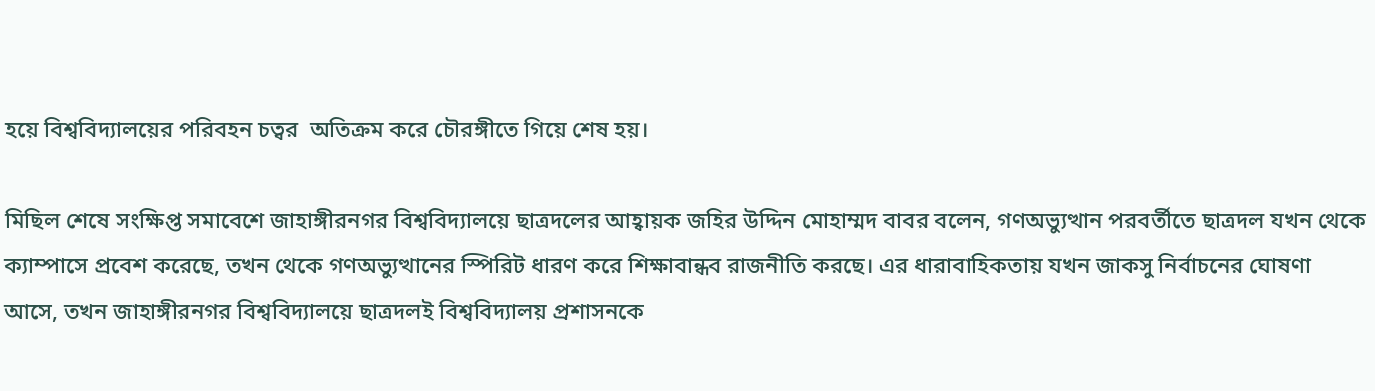হয়ে বিশ্ববিদ্যালয়ের পরিবহন চত্বর  অতিক্রম করে চৌরঙ্গীতে গিয়ে শেষ হয়।

মিছিল শেষে সংক্ষিপ্ত সমাবেশে জাহাঙ্গীরনগর বিশ্ববিদ্যালয়ে ছাত্রদলের আহ্বায়ক জহির উদ্দিন মোহাম্মদ বাবর বলেন, গণঅভ্যুত্থান পরবর্তীতে ছাত্রদল যখন থেকে ক্যাম্পাসে প্রবেশ করেছে, তখন থেকে গণঅভ্যুত্থানের স্পিরিট ধারণ করে শিক্ষাবান্ধব রাজনীতি করছে। এর ধারাবাহিকতায় যখন জাকসু নির্বাচনের ঘোষণা আসে, তখন জাহাঙ্গীরনগর বিশ্ববিদ্যালয়ে ছাত্রদলই বিশ্ববিদ্যালয় প্রশাসনকে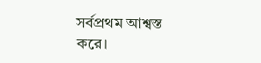সর্বপ্রথম আশ্বস্ত করে।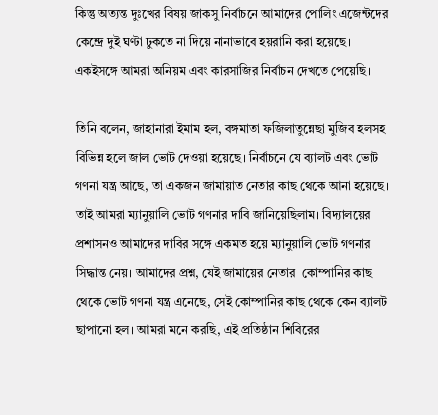কিন্তু অত্যন্ত দুঃখের বিষয় জাকসু নির্বাচনে আমাদের পোলিং এজেন্টদের কেন্দ্রে দুই ঘণ্টা ঢুকতে না দিয়ে নানাভাবে হয়রানি করা হয়েছে। একইসঙ্গে আমরা অনিয়ম এবং কারসাজির নির্বাচন দেখতে পেয়েছি।

তিনি বলেন, জাহানারা ইমাম হল, বঙ্গমাতা ফজিলাতুন্নেছা মুজিব হলসহ বিভিন্ন হলে জাল ভোট দেওয়া হয়েছে। নির্বাচনে যে ব্যালট এবং ভোট গণনা যন্ত্র আছে, তা একজন জামায়াত নেতার কাছ থেকে আনা হয়েছে। তাই আমরা ম্যানুয়ালি ভোট গণনার দাবি জানিয়েছিলাম। বিদ্যালয়ের প্রশাসনও আমাদের দাবির সঙ্গে একমত হয়ে ম্যানুয়ালি ভোট গণনার সিদ্ধান্ত নেয়। আমাদের প্রশ্ন, যেই জামায়ের নেতার  কোম্পানির কাছ থেকে ভোট গণনা যন্ত্র এনেছে, সেই কোম্পানির কাছ থেকে কেন ব্যালট ছাপানো হল। আমরা মনে করছি, এই প্রতিষ্ঠান শিবিরের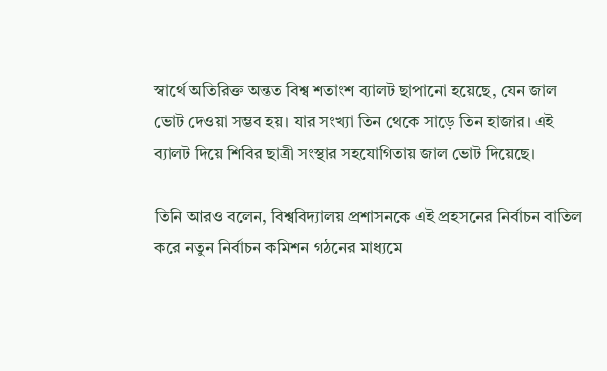স্বার্থে অতিরিক্ত অন্তত বিশ্ব শতাংশ ব্যালট ছাপানো হয়েছে, যেন জাল ভোট দেওয়া সম্ভব হয়। যার সংখ্যা তিন থেকে সাড়ে তিন হাজার। এই ব্যালট দিয়ে শিবির ছাত্রী সংস্থার সহযোগিতায় জাল ভোট দিয়েছে।

তিনি আরও বলেন, বিশ্ববিদ্যালয় প্রশাসনকে এই প্রহসনের নির্বাচন বাতিল করে নতুন নির্বাচন কমিশন গঠনের মাধ্যমে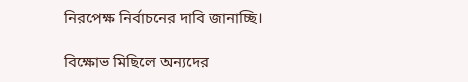নিরপেক্ষ নির্বাচনের দাবি জানাচ্ছি।

বিক্ষোভ মিছিলে অন্যদের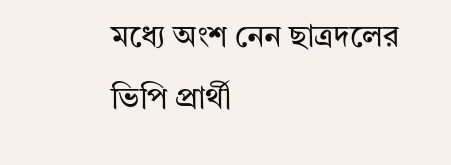মধ্যে অংশ নেন ছাত্রদলের ভিপি প্রার্থী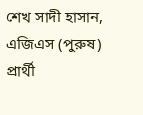শেখ সাদী হাসান, এজিএস (পুরুষ) প্রার্থী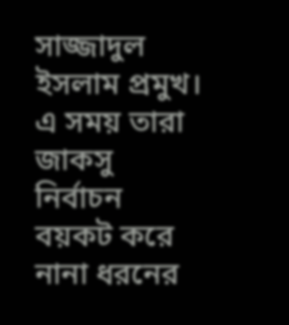সাজ্জাদুল ইসলাম প্রমুখ। এ সময় তারা জাকসু নির্বাচন বয়কট করে নানা ধরনের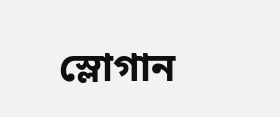স্লোগান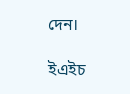দেন।

ইএইচ